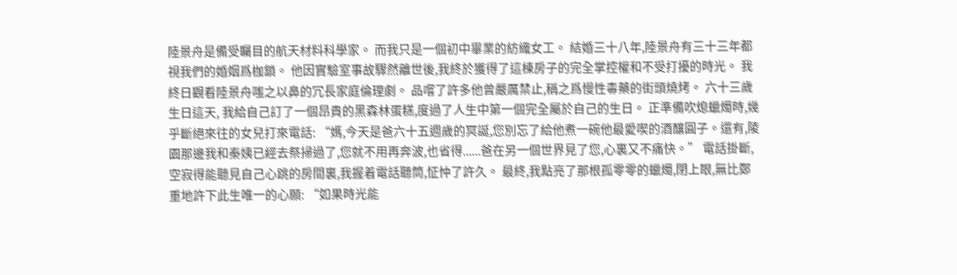陸景舟是備受矚目的航天材料科學家。 而我只是一個初中畢業的紡織女工。 結婚三十八年,陸景舟有三十三年都視我們的婚姻爲枷鎖。 他因實驗室事故驟然離世後,我終於獲得了這棟房子的完全掌控權和不受打擾的時光。 我終日觀看陸景舟嗤之以鼻的冗長家庭倫理劇。 品嚐了許多他曾嚴厲禁止,稱之爲慢性毒藥的街頭燒烤。 六十三歲生日這天, 我給自己訂了一個昂貴的黑森林蛋糕,度過了人生中第一個完全屬於自己的生日。 正準備吹熄蠟燭時,幾乎斷絕來往的女兒打來電話: “媽,今天是爸六十五週歲的冥誕,您別忘了給他煮一碗他最愛喫的酒釀圓子。還有,陵園那邊我和秦姨已經去祭掃過了,您就不用再奔波,也省得......爸在另一個世界見了您,心裏又不痛快。” 電話掛斷,空寂得能聽見自己心跳的房間裏,我握着電話聽筒,怔忡了許久。 最終,我點亮了那根孤零零的蠟燭,閉上眼,無比鄭重地許下此生唯一的心願: “如果時光能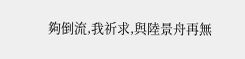夠倒流,我祈求,與陸景舟再無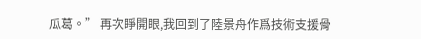瓜葛。” 再次睜開眼,我回到了陸景舟作爲技術支援骨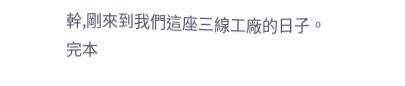幹,剛來到我們這座三線工廠的日子。
完本